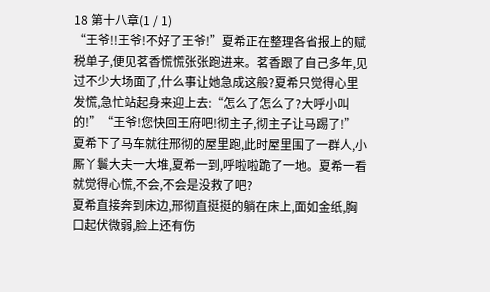18 第十八章(1 / 1)
“王爷!!王爷!不好了王爷!”夏希正在整理各省报上的赋税单子,便见茗香慌慌张张跑进来。茗香跟了自己多年,见过不少大场面了,什么事让她急成这般?夏希只觉得心里发慌,急忙站起身来迎上去:“怎么了怎么了?大呼小叫的!”“王爷!您快回王府吧!彻主子,彻主子让马踢了!”
夏希下了马车就往邢彻的屋里跑,此时屋里围了一群人,小厮丫鬟大夫一大堆,夏希一到,呼啦啦跪了一地。夏希一看就觉得心慌,不会,不会是没救了吧?
夏希直接奔到床边,邢彻直挺挺的躺在床上,面如金纸,胸口起伏微弱,脸上还有伤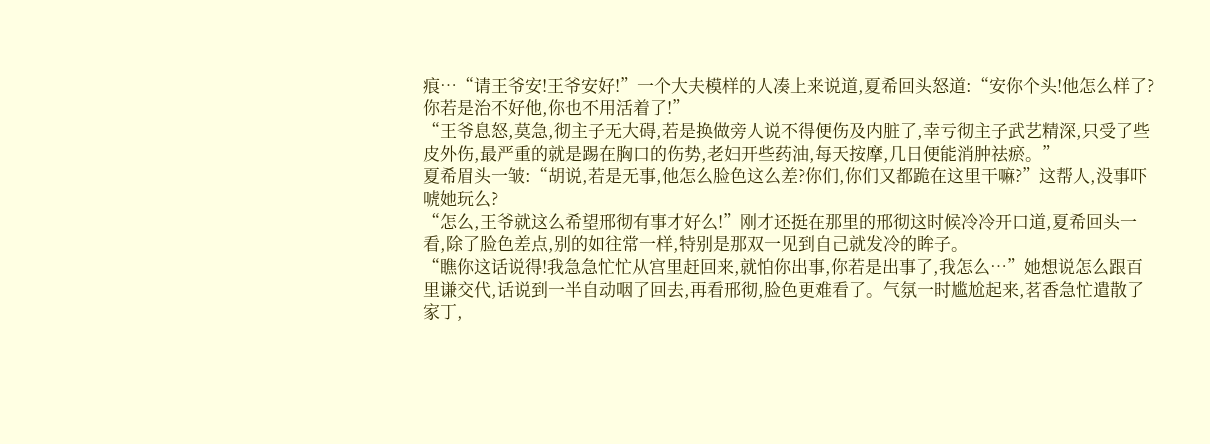痕…“请王爷安!王爷安好!”一个大夫模样的人凑上来说道,夏希回头怒道:“安你个头!他怎么样了?你若是治不好他,你也不用活着了!”
“王爷息怒,莫急,彻主子无大碍,若是换做旁人说不得便伤及内脏了,幸亏彻主子武艺精深,只受了些皮外伤,最严重的就是踢在胸口的伤势,老妇开些药油,每天按摩,几日便能消肿祛瘀。”
夏希眉头一皱:“胡说,若是无事,他怎么脸色这么差?你们,你们又都跪在这里干嘛?”这帮人,没事吓唬她玩么?
“怎么,王爷就这么希望邢彻有事才好么!”刚才还挺在那里的邢彻这时候冷冷开口道,夏希回头一看,除了脸色差点,别的如往常一样,特别是那双一见到自己就发冷的眸子。
“瞧你这话说得!我急急忙忙从宫里赶回来,就怕你出事,你若是出事了,我怎么…”她想说怎么跟百里谦交代,话说到一半自动咽了回去,再看邢彻,脸色更难看了。气氛一时尴尬起来,茗香急忙遣散了家丁,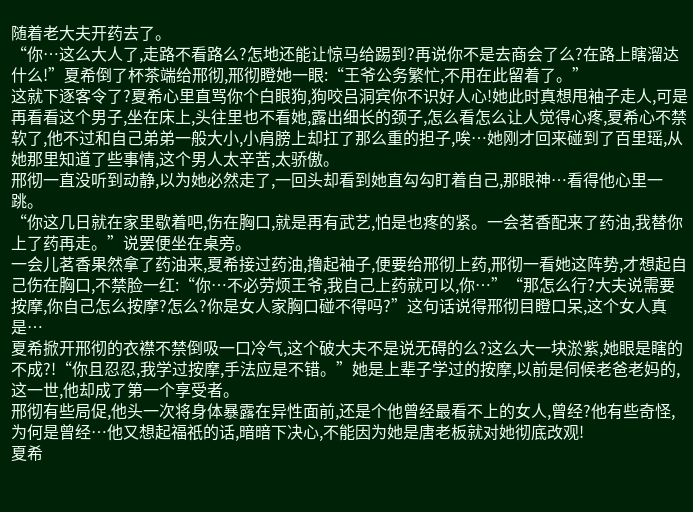随着老大夫开药去了。
“你…这么大人了,走路不看路么?怎地还能让惊马给踢到?再说你不是去商会了么?在路上瞎溜达什么!”夏希倒了杯茶端给邢彻,邢彻瞪她一眼:“王爷公务繁忙,不用在此留着了。”
这就下逐客令了?夏希心里直骂你个白眼狗,狗咬吕洞宾你不识好人心!她此时真想甩袖子走人,可是再看看这个男子,坐在床上,头往里也不看她,露出细长的颈子,怎么看怎么让人觉得心疼,夏希心不禁软了,他不过和自己弟弟一般大小,小肩膀上却扛了那么重的担子,唉…她刚才回来碰到了百里瑶,从她那里知道了些事情,这个男人太辛苦,太骄傲。
邢彻一直没听到动静,以为她必然走了,一回头却看到她直勾勾盯着自己,那眼神…看得他心里一跳。
“你这几日就在家里歇着吧,伤在胸口,就是再有武艺,怕是也疼的紧。一会茗香配来了药油,我替你上了药再走。”说罢便坐在桌旁。
一会儿茗香果然拿了药油来,夏希接过药油,撸起袖子,便要给邢彻上药,邢彻一看她这阵势,才想起自己伤在胸口,不禁脸一红:“你…不必劳烦王爷,我自己上药就可以,你…”“那怎么行?大夫说需要按摩,你自己怎么按摩?怎么?你是女人家胸口碰不得吗?”这句话说得邢彻目瞪口呆,这个女人真是…
夏希掀开邢彻的衣襟不禁倒吸一口冷气,这个破大夫不是说无碍的么?这么大一块淤紫,她眼是瞎的不成?!“你且忍忍,我学过按摩,手法应是不错。”她是上辈子学过的按摩,以前是伺候老爸老妈的,这一世,他却成了第一个享受者。
邢彻有些局促,他头一次将身体暴露在异性面前,还是个他曾经最看不上的女人,曾经?他有些奇怪,为何是曾经…他又想起福祇的话,暗暗下决心,不能因为她是唐老板就对她彻底改观!
夏希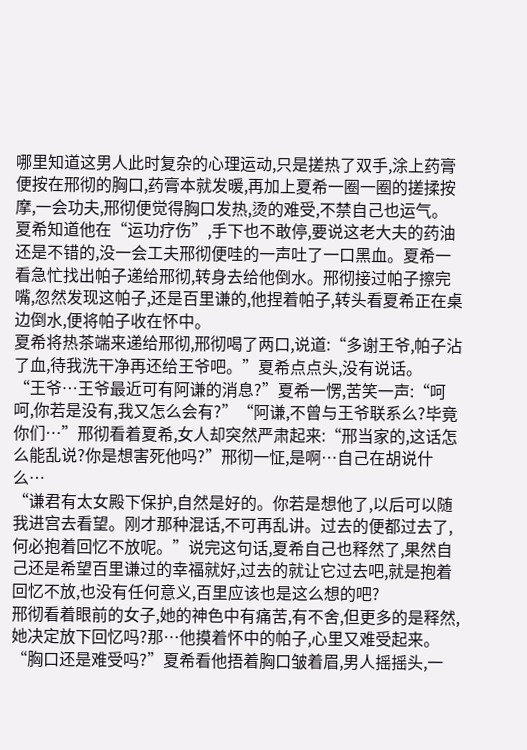哪里知道这男人此时复杂的心理运动,只是搓热了双手,涂上药膏便按在邢彻的胸口,药膏本就发暖,再加上夏希一圈一圈的搓揉按摩,一会功夫,邢彻便觉得胸口发热,烫的难受,不禁自己也运气。
夏希知道他在“运功疗伤”,手下也不敢停,要说这老大夫的药油还是不错的,没一会工夫邢彻便哇的一声吐了一口黑血。夏希一看急忙找出帕子递给邢彻,转身去给他倒水。邢彻接过帕子擦完嘴,忽然发现这帕子,还是百里谦的,他捏着帕子,转头看夏希正在桌边倒水,便将帕子收在怀中。
夏希将热茶端来递给邢彻,邢彻喝了两口,说道:“多谢王爷,帕子沾了血,待我洗干净再还给王爷吧。”夏希点点头,没有说话。
“王爷…王爷最近可有阿谦的消息?”夏希一愣,苦笑一声:“呵呵,你若是没有,我又怎么会有?”“阿谦,不曾与王爷联系么?毕竟你们…”邢彻看着夏希,女人却突然严肃起来:“邢当家的,这话怎么能乱说?你是想害死他吗?”邢彻一怔,是啊…自己在胡说什么…
“谦君有太女殿下保护,自然是好的。你若是想他了,以后可以随我进宫去看望。刚才那种混话,不可再乱讲。过去的便都过去了,何必抱着回忆不放呢。”说完这句话,夏希自己也释然了,果然自己还是希望百里谦过的幸福就好,过去的就让它过去吧,就是抱着回忆不放,也没有任何意义,百里应该也是这么想的吧?
邢彻看着眼前的女子,她的神色中有痛苦,有不舍,但更多的是释然,她决定放下回忆吗?那…他摸着怀中的帕子,心里又难受起来。
“胸口还是难受吗?”夏希看他捂着胸口皱着眉,男人摇摇头,一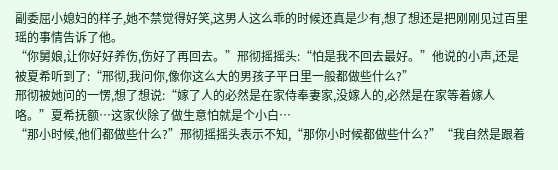副委屈小媳妇的样子,她不禁觉得好笑,这男人这么乖的时候还真是少有,想了想还是把刚刚见过百里瑶的事情告诉了他。
“你舅娘,让你好好养伤,伤好了再回去。”邢彻摇摇头:“怕是我不回去最好。”他说的小声,还是被夏希听到了:“邢彻,我问你,像你这么大的男孩子平日里一般都做些什么?”
邢彻被她问的一愣,想了想说:“嫁了人的必然是在家侍奉妻家,没嫁人的,必然是在家等着嫁人咯。”夏希抚额…这家伙除了做生意怕就是个小白…
“那小时候,他们都做些什么?”邢彻摇摇头表示不知,“那你小时候都做些什么?”“我自然是跟着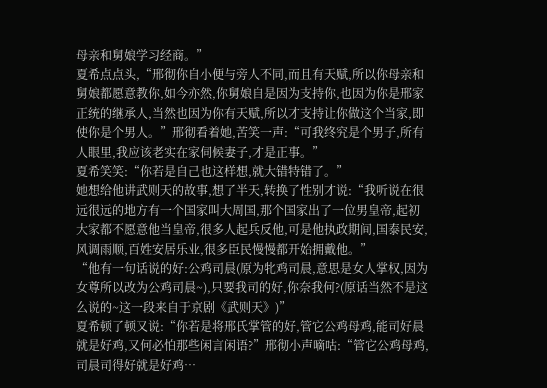母亲和舅娘学习经商。”
夏希点点头,“邢彻你自小便与旁人不同,而且有天赋,所以你母亲和舅娘都愿意教你,如今亦然,你舅娘自是因为支持你,也因为你是邢家正统的继承人,当然也因为你有天赋,所以才支持让你做这个当家,即使你是个男人。”邢彻看着她,苦笑一声:“可我终究是个男子,所有人眼里,我应该老实在家伺候妻子,才是正事。”
夏希笑笑:“你若是自己也这样想,就大错特错了。”
她想给他讲武则天的故事,想了半天,转换了性别才说:“我听说在很远很远的地方有一个国家叫大周国,那个国家出了一位男皇帝,起初大家都不愿意他当皇帝,很多人起兵反他,可是他执政期间,国泰民安,风调雨顺,百姓安居乐业,很多臣民慢慢都开始拥戴他。”
“他有一句话说的好:公鸡司晨(原为牝鸡司晨,意思是女人掌权,因为女尊所以改为公鸡司晨~),只要我司的好,你奈我何?(原话当然不是这么说的~这一段来自于京剧《武则天》)”
夏希顿了顿又说:“你若是将邢氏掌管的好,管它公鸡母鸡,能司好晨就是好鸡,又何必怕那些闲言闲语?”邢彻小声嘀咕:“管它公鸡母鸡,司晨司得好就是好鸡…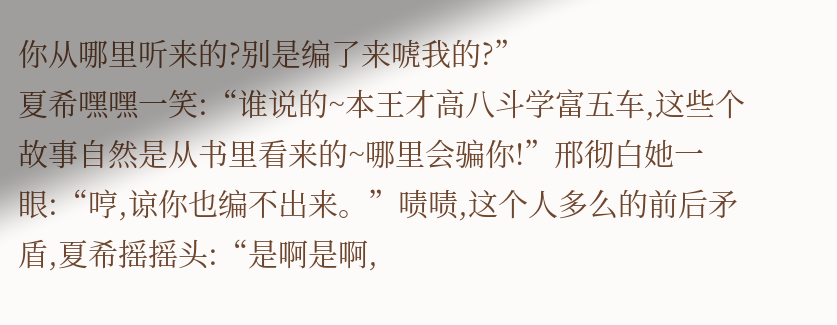你从哪里听来的?别是编了来唬我的?”
夏希嘿嘿一笑:“谁说的~本王才高八斗学富五车,这些个故事自然是从书里看来的~哪里会骗你!”邢彻白她一眼:“哼,谅你也编不出来。”啧啧,这个人多么的前后矛盾,夏希摇摇头:“是啊是啊,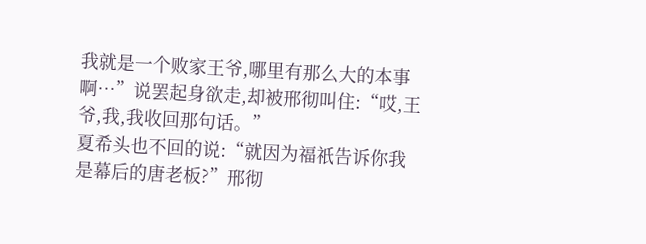我就是一个败家王爷,哪里有那么大的本事啊…”说罢起身欲走,却被邢彻叫住:“哎,王爷,我,我收回那句话。”
夏希头也不回的说:“就因为福祇告诉你我是幕后的唐老板?”邢彻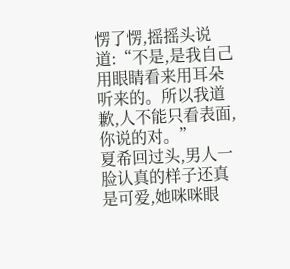愣了愣,摇摇头说道:“不是,是我自己用眼睛看来用耳朵听来的。所以我道歉,人不能只看表面,你说的对。”
夏希回过头,男人一脸认真的样子还真是可爱,她咪咪眼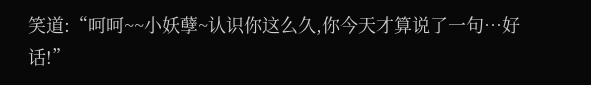笑道:“呵呵~~小妖孽~认识你这么久,你今天才算说了一句…好话!”